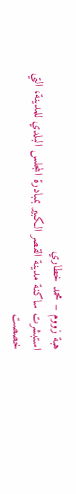هبة زووم – محمد خطاري
استبشرت ساكنة مدينة القصر الكبير بمبادرة المجلس البلدي للمدينة، التي خصصت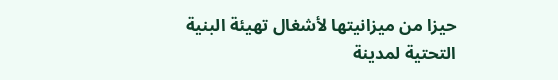حيزا من ميزانيتها لأشغال تهيئة البنية التحتية لمدينة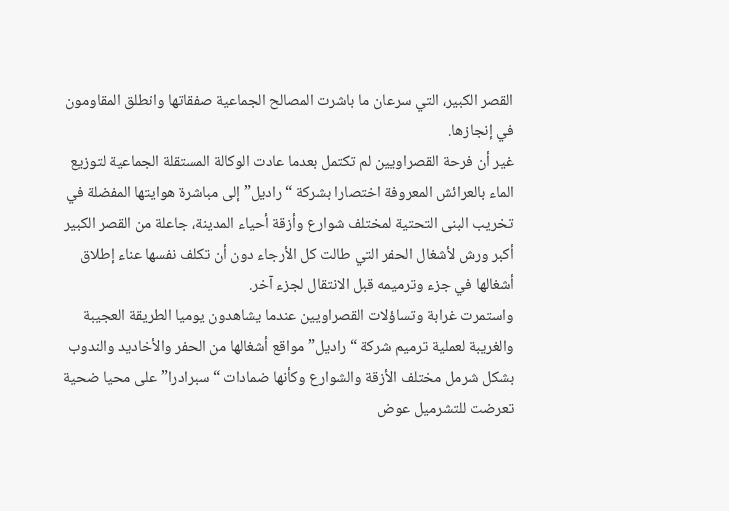القصر الكبير، التي سرعان ما باشرت المصالح الجماعية صفقاتها وانطلق المقاومون في إنجازها.
غير أن فرحة القصراويين لم تكتمل بعدما عادت الوكالة المستقلة الجماعية لتوزيع الماء بالعرائش المعروفة اختصارا بشركة “راديل” إلى مباشرة هوايتها المفضلة في تخريب البنى التحتية لمختلف شوارع وأزقة أحياء المدينة، جاعلة من القصر الكبير أكبر ورش لأشغال الحفر التي طالت كل الأرجاء دون أن تكلف نفسها عناء إطلاق أشغالها في جزء وترميمه قبل الانتقال لجزء آخر.
واستمرت غرابة وتساؤلات القصراويين عندما يشاهدون يوميا الطريقة العجيبة والغريبة لعملية ترميم شركة “راديل” مواقع أشغالها من الحفر والأخاديد والندوب بشكل شرمل مختلف الأزقة والشوارع وكأنها ضمادات “سبرادرا” على محيا ضحية تعرضت للتشرميل عوض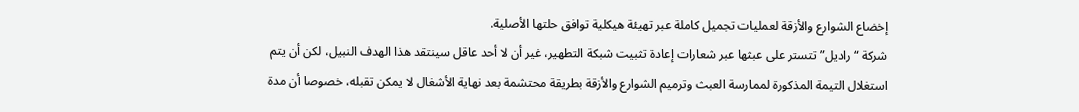إخضاع الشوارع والأزقة لعمليات تجميل كاملة عبر تهيئة هيكلية توافق حلتها الأصلية.
شركة “راديل” تتستر على عبثها عبر شعارات إعادة تثبيت شبكة التطهير، غير أن لا أحد عاقل سينتقد هذا الهدف النبيل، لكن أن يتم استغلال التيمة المذكورة لممارسة العبث وترميم الشوارع والأزقة بطريقة محتشمة بعد نهاية الأشغال لا يمكن تقبله، خصوصا أن مدة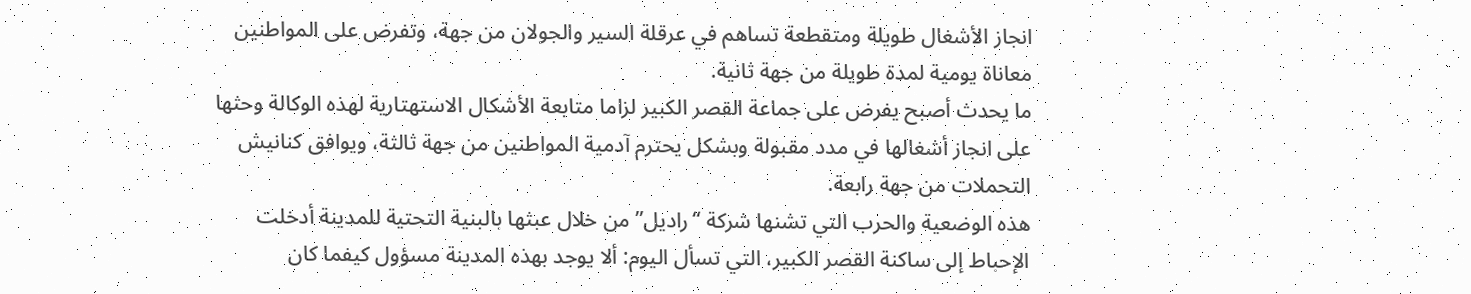انجاز الأشغال طويلة ومتقطعة تساهم في عرقلة السير والجولان من جهة، وتفرض على المواطنين معاناة يومية لمدة طويلة من جهة ثانية.
ما يحدث أصبح يفرض على جماعة القصر الكبير لزاما متابعة الأشكال الاستهتارية لهذه الوكالة وحثها على انجاز أشغالها في مدد مقبولة وبشكل يحترم آدمية المواطنين من جهة ثالثة، ويوافق كنانيش التحملات من جهة رابعة.
هذه الوضعية والحرب التي تشنها شركة “راديل” من خلال عبثها بالبنية التحتية للمدينة أدخلت الإحباط إلى ساكنة القصر الكبير، التي تسأل اليوم: ألا يوجد بهذه المدينة مسؤول كيفما كان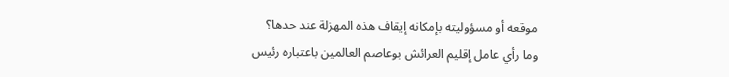موقعه أو مسؤوليته بإمكانه إيقاف هذه المهزلة عند حدها؟
وما رأي عامل إقليم العرائش بوعاصم العالمين باعتباره رئيس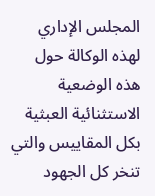المجلس الإداري لهذه الوكالة حول هذه الوضعية الاستثنائية العبثية بكل المقاييس والتي تنخر كل الجهود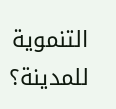التنموية للمدينة؟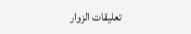تعليقات الزوار